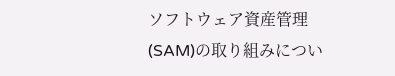ソフトウェア資産管理(SAM)の取り組みについ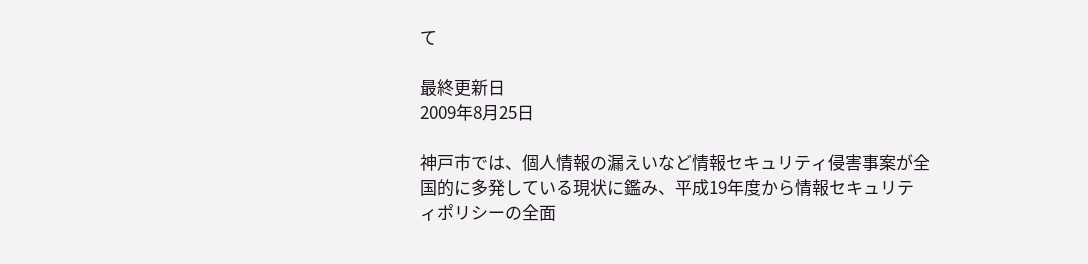て

最終更新日
2009年8月25日

神戸市では、個人情報の漏えいなど情報セキュリティ侵害事案が全国的に多発している現状に鑑み、平成19年度から情報セキュリティポリシーの全面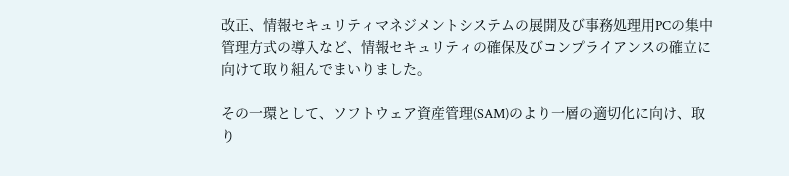改正、情報セキュリティマネジメントシステムの展開及び事務処理用PCの集中管理方式の導入など、情報セキュリティの確保及びコンプライアンスの確立に向けて取り組んでまいりました。

その一環として、ソフトウェア資産管理(SAM)のより一層の適切化に向け、取り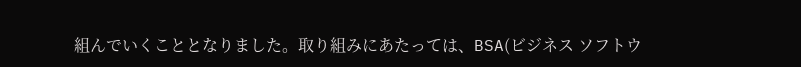組んでいくこととなりました。取り組みにあたっては、BSA(ビジネス ソフトウ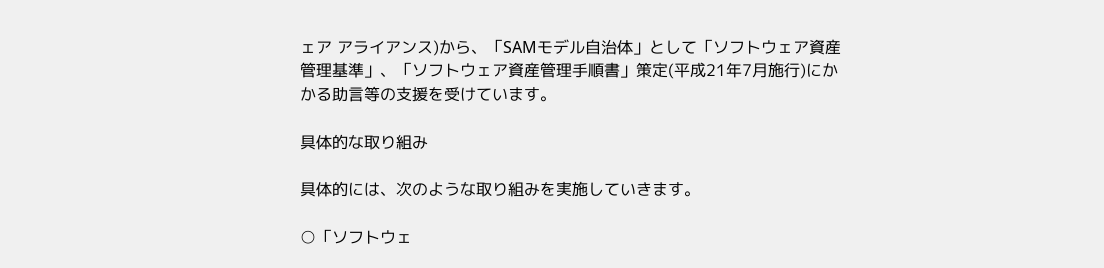ェア アライアンス)から、「SAMモデル自治体」として「ソフトウェア資産管理基準」、「ソフトウェア資産管理手順書」策定(平成21年7月施行)にかかる助言等の支援を受けています。

具体的な取り組み

具体的には、次のような取り組みを実施していきます。

○「ソフトウェ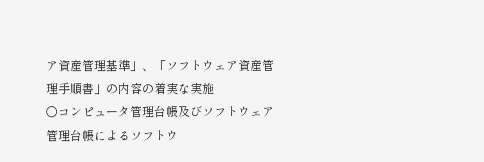ア資産管理基準」、「ソフトウェア資産管理手順書」の内容の着実な実施
○コンピュータ管理台帳及びソフトウェア管理台帳によるソフトウ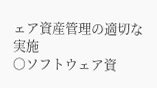ェア資産管理の適切な実施
○ソフトウェア資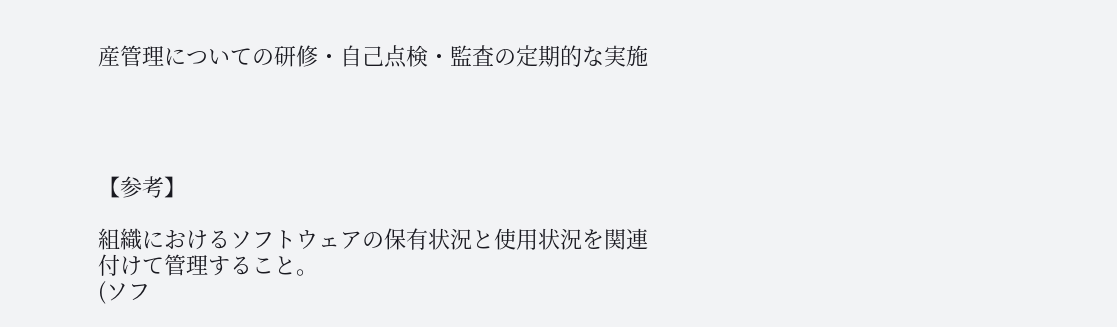産管理についての研修・自己点検・監査の定期的な実施




【参考】

組織におけるソフトウェアの保有状況と使用状況を関連付けて管理すること。
(ソフ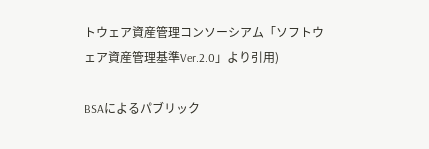トウェア資産管理コンソーシアム「ソフトウェア資産管理基準Ver.2.0」より引用)

BSAによるパブリック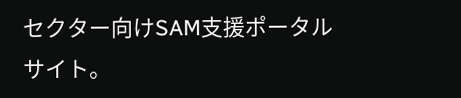セクター向けSAM支援ポータルサイト。